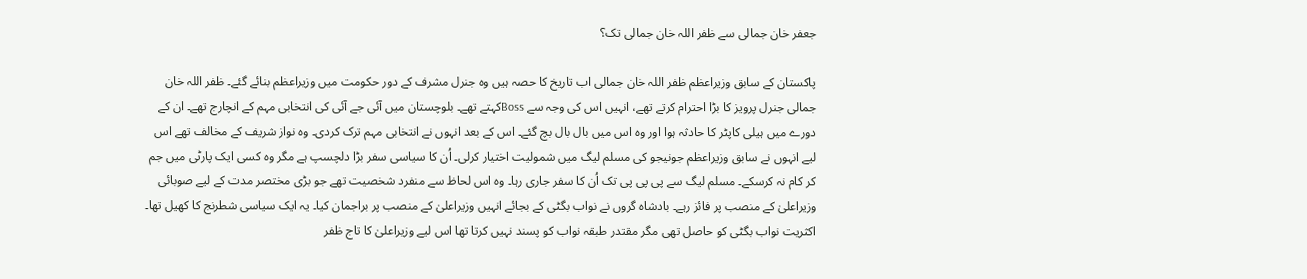جعفر خان جمالی سے ظفر اللہ خان جمالی تک؟

پاکستان کے سابق وزیراعظم ظفر اللہ خان جمالی اب تاریخ کا حصہ ہیں وہ جنرل مشرف کے دور حکومت میں وزیراعظم بنائے گئے۔ ظفر اللہ خان جمالی جنرل پرویز کا بڑا احترام کرتے تھے، انہیں اس کی وجہ سے Bossکہتے تھے۔ بلوچستان میں آئی جے آئی کی انتخابی مہم کے انچارج تھے۔ ان کے دورے میں ہیلی کاپٹر کا حادثہ ہوا اور وہ اس میں بال بال بچ گئے۔ اس کے بعد انہوں نے انتخابی مہم ترک کردی۔ وہ نواز شریف کے مخالف تھے اس لیے انہوں نے سابق وزیراعظم جونیجو کی مسلم لیگ میں شمولیت اختیار کرلی۔ اُن کا سیاسی سفر بڑا دلچسپ ہے مگر وہ کسی ایک پارٹی میں جم کر کام نہ کرسکے۔ مسلم لیگ سے پی پی پی تک اُن کا سفر جاری رہا۔ وہ اس لحاظ سے منفرد شخصیت تھے جو بڑی مختصر مدت کے لیے صوبائی وزیراعلیٰ کے منصب پر فائز رہے۔ بادشاہ گروں نے نواب بگٹی کے بجائے انہیں وزیراعلیٰ کے منصب پر براجمان کیا۔ یہ ایک سیاسی شطرنج کا کھیل تھا۔ اکثریت نواب بگٹی کو حاصل تھی مگر مقتدر طبقہ نواب کو پسند نہیں کرتا تھا اس لیے وزیراعلیٰ کا تاج ظفر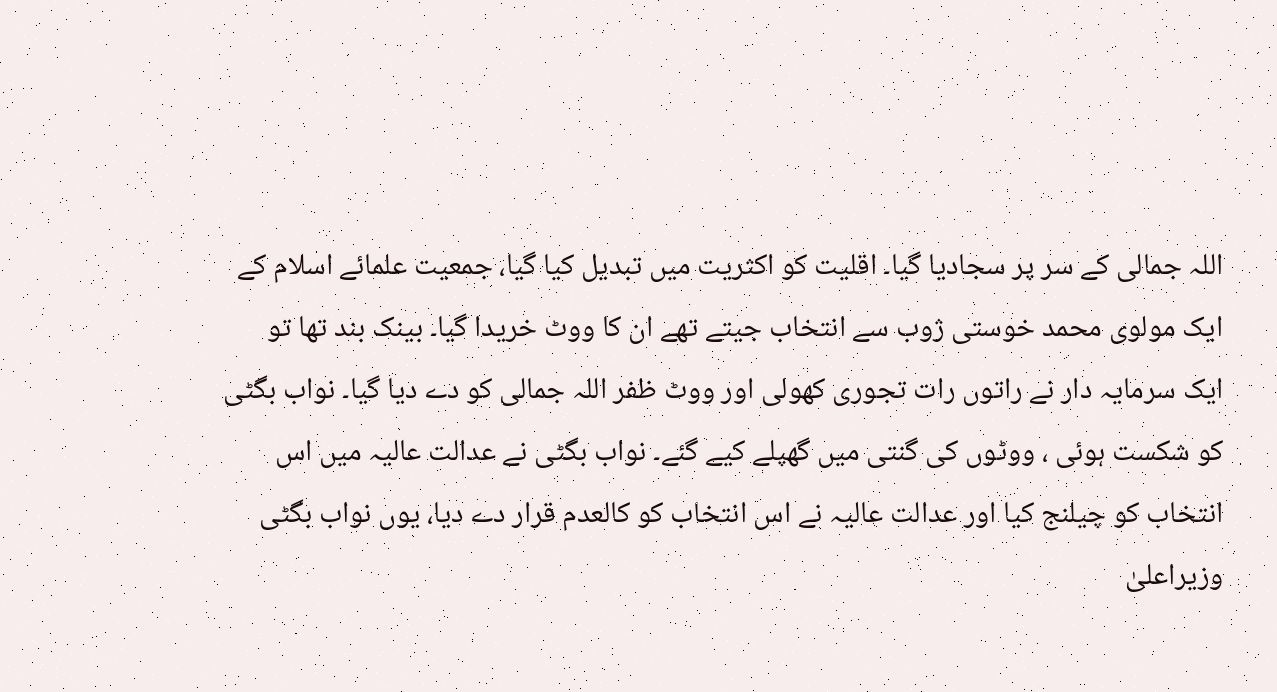اللہ جمالی کے سر پر سجادیا گیا۔ اقلیت کو اکثریت میں تبدیل کیا گیا، جمعیت علمائے اسلام کے ایک مولوی محمد خوستی ژوب سے انتخاب جیتے تھے ان کا ووٹ خریدا گیا۔ بینک بند تھا تو ایک سرمایہ دار نے راتوں رات تجوری کھولی اور ووٹ ظفر اللہ جمالی کو دے دیا گیا۔ نواب بگٹی کو شکست ہوئی ، ووٹوں کی گنتی میں گھپلے کیے گئے۔ نواب بگٹی نے عدالت عالیہ میں اس انتخاب کو چیلنج کیا اور عدالت عالیہ نے اس انتخاب کو کالعدم قرار دے دیا، یوں نواب بگٹی وزیراعلیٰ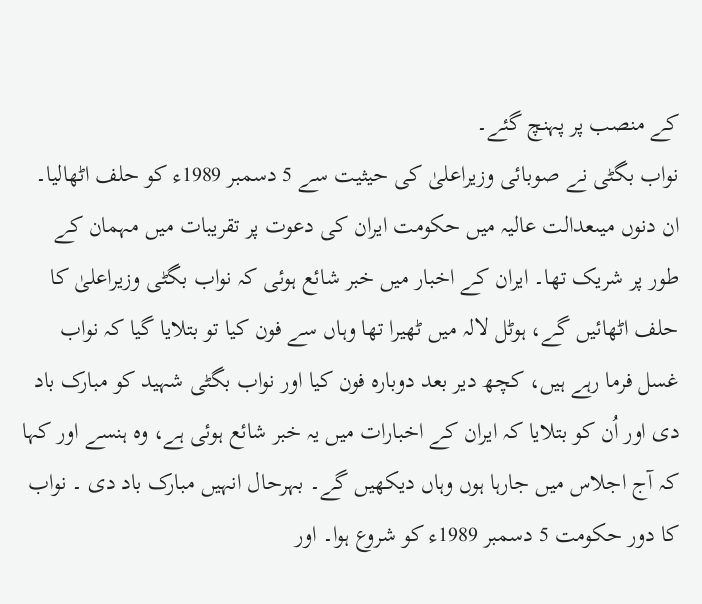کے منصب پر پہنچ گئے۔
نواب بگٹی نے صوبائی وزیراعلیٰ کی حیثیت سے 5 دسمبر 1989ء کو حلف اٹھالیا۔ ان دنوں میںعدالت عالیہ میں حکومت ایران کی دعوت پر تقریبات میں مہمان کے طور پر شریک تھا۔ ایران کے اخبار میں خبر شائع ہوئی کہ نواب بگٹی وزیراعلیٰ کا حلف اٹھائیں گے، ہوٹل لالہ میں ٹھیرا تھا وہاں سے فون کیا تو بتلایا گیا کہ نواب غسل فرما رہے ہیں، کچھ دیر بعد دوبارہ فون کیا اور نواب بگٹی شہید کو مبارک باد دی اور اُن کو بتلایا کہ ایران کے اخبارات میں یہ خبر شائع ہوئی ہے، وہ ہنسے اور کہا کہ آج اجلاس میں جارہا ہوں وہاں دیکھیں گے۔ بہرحال انہیں مبارک باد دی ۔ نواب کا دور حکومت 5 دسمبر 1989ء کو شروع ہوا۔ اور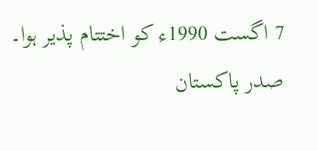7 اگست 1990ء کو اختتام پذیر ہوا۔ صدر پاکستان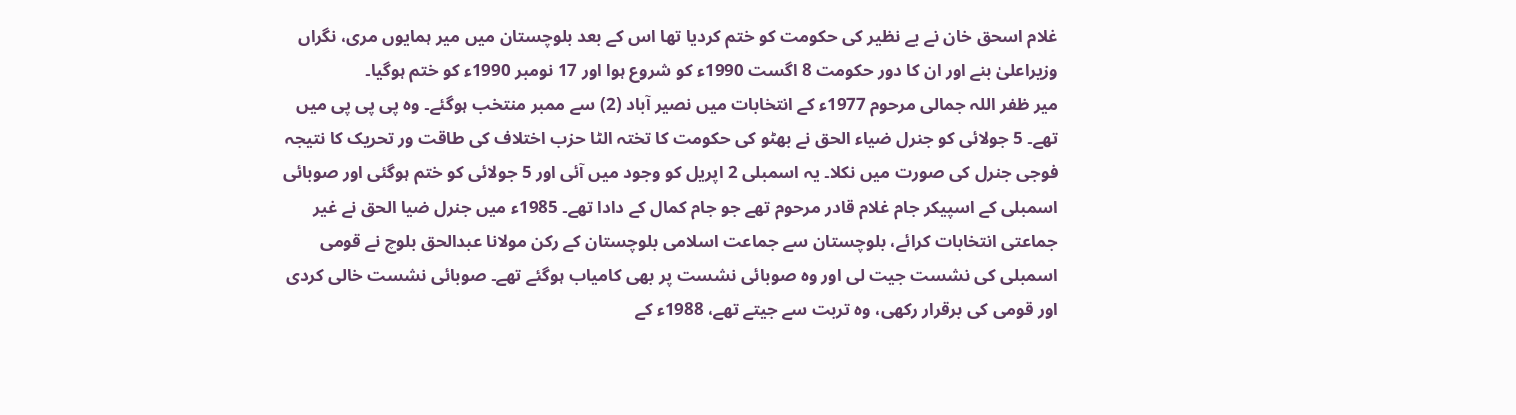غلام اسحق خان نے بے نظیر کی حکومت کو ختم کردیا تھا اس کے بعد بلوچستان میں میر ہمایوں مری، نگراں وزیراعلیٰ بنے اور ان کا دور حکومت 8 اگست 1990ء کو شروع ہوا اور 17 نومبر 1990ء کو ختم ہوگیا۔
میر ظفر اللہ جمالی مرحوم 1977ء کے انتخابات میں نصیر آباد (2) سے ممبر منتخب ہوگئے۔ وہ پی پی پی میں تھے۔ 5 جولائی کو جنرل ضیاء الحق نے بھٹو کی حکومت کا تختہ الٹا حزب اختلاف کی طاقت ور تحریک کا نتیجہ فوجی جنرل کی صورت میں نکلا۔ یہ اسمبلی 2 اپریل کو وجود میں آئی اور 5 جولائی کو ختم ہوگئی اور صوبائی اسمبلی کے اسپیکر جام غلام قادر مرحوم تھے جو جام کمال کے دادا تھے۔ 1985ء میں جنرل ضیا الحق نے غیر جماعتی انتخابات کرائے، بلوچستان سے جماعت اسلامی بلوچستان کے رکن مولانا عبدالحق بلوچ نے قومی اسمبلی کی نشست جیت لی اور وہ صوبائی نشست پر بھی کامیاب ہوگئے تھے۔ صوبائی نشست خالی کردی اور قومی کی برقرار رکھی، وہ تربت سے جیتے تھے، 1988ء کے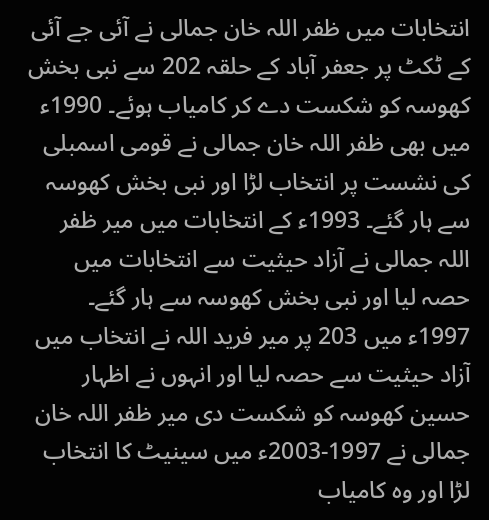انتخابات میں ظفر اللہ خان جمالی نے آئی جے آئی کے ٹکٹ پر جعفر آباد کے حلقہ 202 سے نبی بخش کھوسہ کو شکست دے کر کامیاب ہوئے۔ 1990ء میں بھی ظفر اللہ خان جمالی نے قومی اسمبلی کی نشست پر انتخاب لڑا اور نبی بخش کھوسہ سے ہار گئے۔ 1993ء کے انتخابات میں میر ظفر اللہ جمالی نے آزاد حیثیت سے انتخابات میں حصہ لیا اور نبی بخش کھوسہ سے ہار گئے۔ 1997ء میں 203 پر میر فرید اللہ نے انتخاب میں آزاد حیثیت سے حصہ لیا اور انہوں نے اظہار حسین کھوسہ کو شکست دی میر ظفر اللہ خان جمالی نے 1997-2003ء میں سینیٹ کا انتخاب لڑا اور وہ کامیاب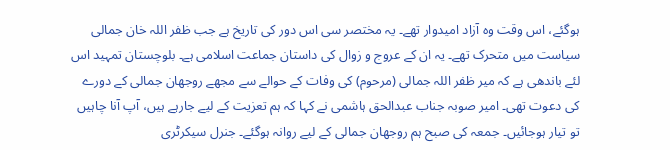ہوگئے، اس وقت وہ آزاد امیدوار تھے۔ یہ مختصر سی اس دور کی تاریخ ہے جب ظفر اللہ خان جمالی سیاست میں متحرک تھے۔ یہ ان کے عروج و زوال کی داستان جماعت اسلامی ہے۔ بلوچستان تمہید اس لئے باندھی ہے کہ میر ظفر اللہ جمالی (مرحوم) کی وفات کے حوالے سے مجھے روجھان جمالی کے دورے کی دعوت تھی۔ امیر صوبہ جناب عبدالحق ہاشمی نے کہا کہ ہم تعزیت کے لیے جارہے ہیں، آپ آنا چاہیں تو تیار ہوجائیں۔ جمعہ کی صبح ہم روجھان جمالی کے لیے روانہ ہوگئے۔ جنرل سیکرٹری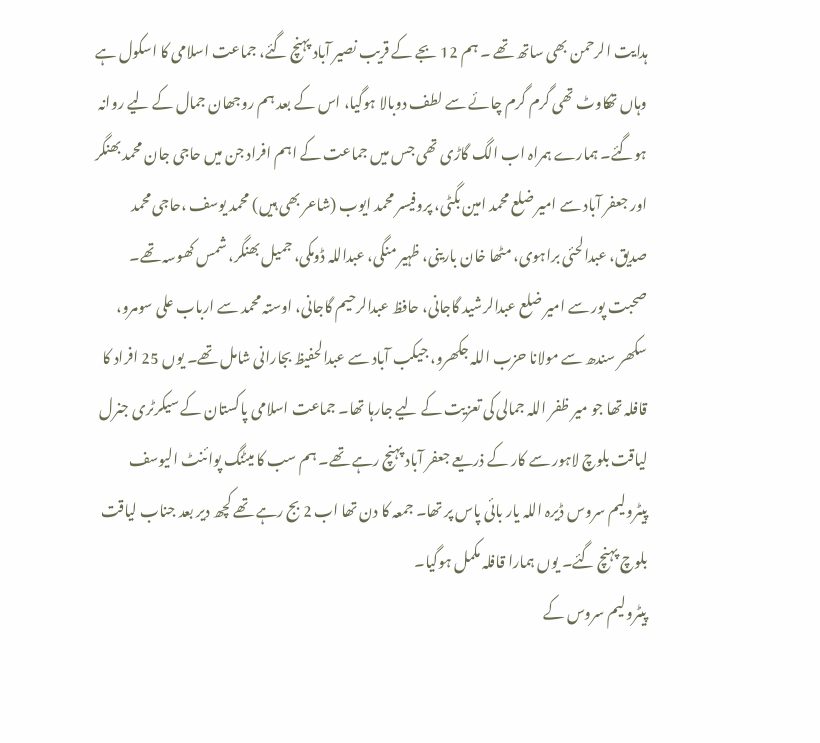ہدایت الرحمن بھی ساتھ تھے ۔ ہم 12 بجے کے قریب نصیر آباد پہنچ گئے، جماعت اسلامی کا اسکول ہے وہاں تھکاوٹ تھی گرم گرم چائے سے لطف دوبالا ہوگیا، اس کے بعد ہم روجھان جمال کے لیے روانہ ہوگئے۔ ہمارے ہمراہ اب الگ گاڑی تھی جس میں جماعت کے اہم افراد جن میں حاجی جان محمد بھنگر اور جعفر آباد سے امیر ضلع محمد امین بگٹی، پروفیسر محمد ایوب (شاعر بھی ہیں) محمد یوسف ،حاجی محمد صدیق، عبدالحئی براہوی، مٹھا خان بارینی، ظہیر منگی، عبداللہ ڈومکی، جمیل بھنگر، شمس کھوسہ تھے۔ صحبت پور سے امیر ضلع عبدالرشید گاجانی، حافظ عبدالرحیم گاجانی، اوستہ محمد سے ارباب علی سومرو، سکھر سندھ سے مولانا حزب اللہ جکھرو، جیکب آباد سے عبدالحفیظ بجارانی شامل تھے۔ یوں 25 افراد کا قافلہ تھا جو میر ظفر اللہ جمالی کی تعزیت کے لیے جارہا تھا۔ جماعت اسلامی پاکستان کے سیکرٹری جنرل لیاقت بلوچ لاہور سے کار کے ذریعے جعفر آباد پہنچ رہے تھے۔ ہم سب کا میٹنگ پوائنٹ الیوسف پیٹرولیم سروس ڈیرہ اللہ یار بائی پاس پر تھا۔ جمعہ کا دن تھا اب 2 بج رہے تھے کچھ دیر بعد جناب لیاقت بلوچ پہنچ گئے۔ یوں ہمارا قافلہ مکمل ہوگیا۔
پیٹرولیم سروس کے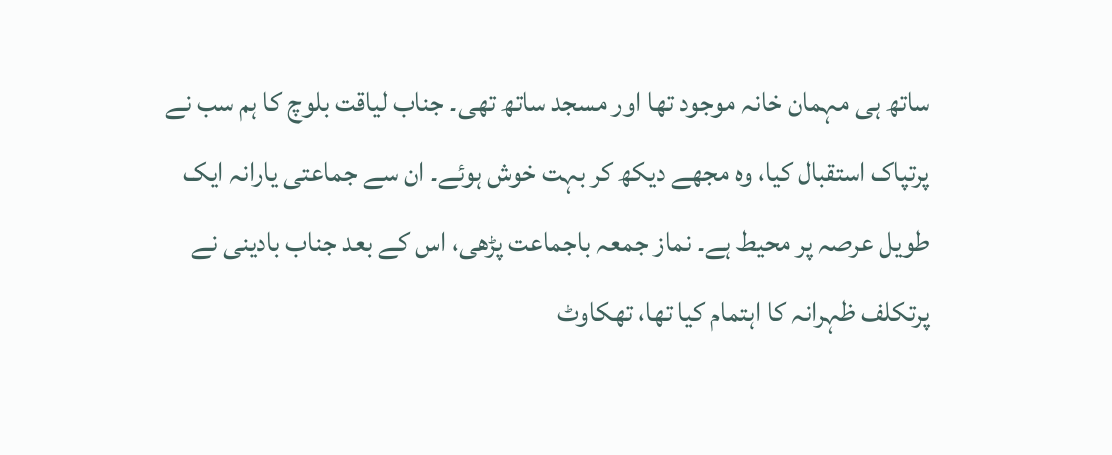ساتھ ہی مہمان خانہ موجود تھا اور مسجد ساتھ تھی۔ جناب لیاقت بلوچ کا ہم سب نے پرتپاک استقبال کیا، وہ مجھے دیکھ کر بہت خوش ہوئے۔ ان سے جماعتی یارانہ ایک طویل عرصہ پر محیط ہے۔ نماز جمعہ باجماعت پڑھی، اس کے بعد جناب بادینی نے پرتکلف ظہرانہ کا اہتمام کیا تھا، تھکاوٹ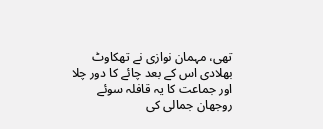تھی، مہمان نوازی نے تھکاوٹ بھلادی اس کے بعد چائے کا دور چلا اور جماعت کا یہ قافلہ سوئے روجھان جمالی کی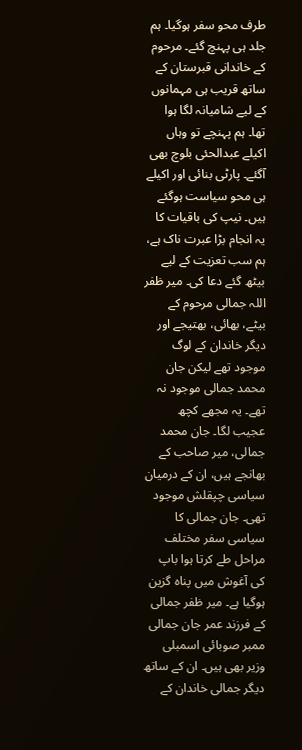طرف محو سفر ہوگیا۔ ہم جلد ہی پہنچ گئے۔ مرحوم کے خاندانی قبرستان کے ساتھ قریب ہی مہمانوں کے لیے شامیانہ لگا ہوا تھا۔ ہم پہنچے تو وہاں اکیلے عبدالحئی بلوچ بھی آگئے۔ پارٹی بنائی اور اکیلے ہی محو سیاست ہوگئے ہیں۔ نیپ کی باقیات کا یہ انجام بڑا عبرت ناک ہے، ہم سب تعزیت کے لیے بیٹھ گئے دعا کی۔ میر ظفر اللہ جمالی مرحوم کے بیٹے، بھائی، بھتیجے اور دیگر خاندان کے لوگ موجود تھے لیکن جان محمد جمالی موجود نہ تھے۔ یہ مجھے کچھ عجیب لگا۔ جان محمد جمالی، میر صاحب کے بھانجے ہیں، ان کے درمیان سیاسی چپقلش موجود تھی۔ جان جمالی کا سیاسی سفر مختلف مراحل طے کرتا ہوا باپ کی آغوش میں پناہ گزین ہوگیا ہے۔ میر ظفر جمالی کے فرزند عمر جان جمالی ممبر صوبائی اسمبلی وزیر بھی ہیں۔ ان کے ساتھ دیگر جمالی خاندان کے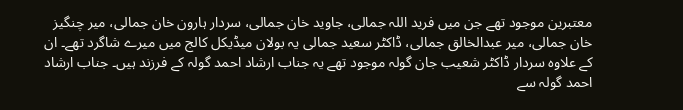معتبرین موجود تھے جن میں فرید اللہ جمالی، جاوید خان جمالی، سردار ہارون خان جمالی، میر چنگیز خان جمالی، میر عبدالخالق جمالی، ڈاکٹر سعید جمالی یہ بولان میڈیکل کالج میں میرے شاگرد تھے۔ ان کے علاوہ سردار ڈاکٹر شعیب جان گولہ موجود تھے یہ جناب ارشاد احمد گولہ کے فرزند ہیں۔ جناب ارشاد احمد گولہ سے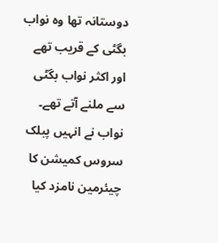دوستانہ تھا وہ نواب بگٹی کے قریب تھے اور اکثر نواب بگٹی سے ملنے آتے تھے۔ نواب نے انہیں پبلک سروس کمیشن کا چیئرمین نامزد کیا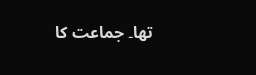تھا۔ جماعت کا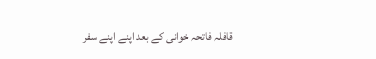قافلہ فاتحہ خوانی کے بعد اپنے اپنے سفر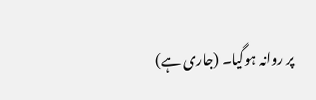پر روانہ ہوگیا۔ (جاری ہے)